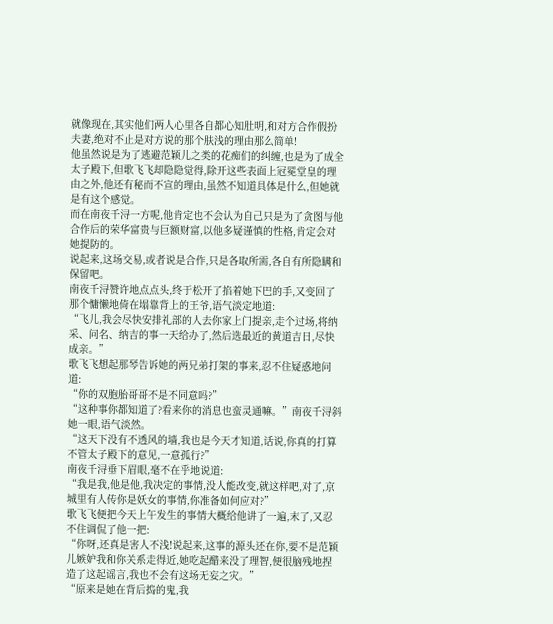就像现在,其实他们两人心里各自都心知肚明,和对方合作假扮夫妻,绝对不止是对方说的那个肤浅的理由那么简单!
他虽然说是为了逃避范颖儿之类的花痴们的纠缠,也是为了成全太子殿下,但歌飞飞却隐隐觉得,除开这些表面上冠冕堂皇的理由之外,他还有秘而不宣的理由,虽然不知道具体是什么,但她就是有这个感觉。
而在南夜千浔一方呢,他肯定也不会认为自己只是为了贪图与他合作后的荣华富贵与巨额财富,以他多疑谨慎的性格,肯定会对她提防的。
说起来,这场交易,或者说是合作,只是各取所需,各自有所隐瞒和保留吧。
南夜千浔赞许地点点头,终于松开了掐着她下巴的手,又变回了那个慵懒地倚在塌靠背上的王爷,语气淡定地道:
“飞儿,我会尽快安排礼部的人去你家上门提亲,走个过场,将纳采、问名、纳吉的事一天给办了,然后选最近的黄道吉日,尽快成亲。”
歌飞飞想起那琴告诉她的两兄弟打架的事来,忍不住疑惑地问道:
“你的双胞胎哥哥不是不同意吗?”
“这种事你都知道了?看来你的消息也蛮灵通嘛。”南夜千浔斜她一眼,语气淡然。
“这天下没有不透风的墙,我也是今天才知道,话说,你真的打算不管太子殿下的意见,一意孤行?”
南夜千浔垂下眉眼,毫不在乎地说道:
“我是我,他是他,我决定的事情,没人能改变,就这样吧,对了,京城里有人传你是妖女的事情,你准备如何应对?”
歌飞飞便把今天上午发生的事情大概给他讲了一遍,末了,又忍不住调侃了他一把:
“你呀,还真是害人不浅!说起来,这事的源头还在你,要不是范颖儿嫉妒我和你关系走得近,她吃起醋来没了理智,便很脑残地捏造了这起谣言,我也不会有这场无妄之灾。”
“原来是她在背后捣的鬼,我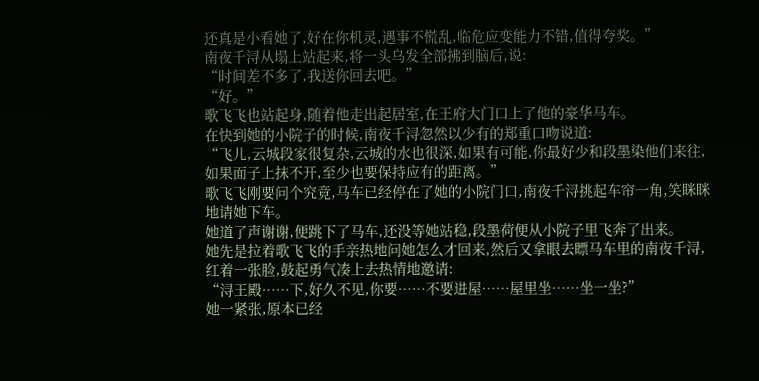还真是小看她了,好在你机灵,遇事不慌乱,临危应变能力不错,值得夸奖。”
南夜千浔从塌上站起来,将一头乌发全部拂到脑后,说:
“时间差不多了,我送你回去吧。”
“好。”
歌飞飞也站起身,随着他走出起居室,在王府大门口上了他的豪华马车。
在快到她的小院子的时候,南夜千浔忽然以少有的郑重口吻说道:
“飞儿,云城段家很复杂,云城的水也很深,如果有可能,你最好少和段墨染他们来往,如果面子上抹不开,至少也要保持应有的距离。”
歌飞飞刚要问个究竟,马车已经停在了她的小院门口,南夜千浔挑起车帘一角,笑眯眯地请她下车。
她道了声谢谢,便跳下了马车,还没等她站稳,段墨荷便从小院子里飞奔了出来。
她先是拉着歌飞飞的手亲热地问她怎么才回来,然后又拿眼去瞟马车里的南夜千浔,红着一张脸,鼓起勇气凑上去热情地邀请:
“浔王殿……下,好久不见,你要……不要进屋……屋里坐……坐一坐?”
她一紧张,原本已经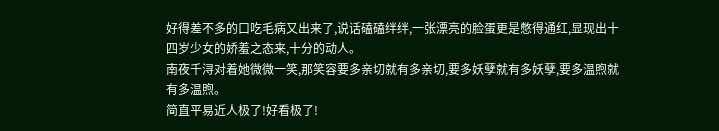好得差不多的口吃毛病又出来了,说话磕磕绊绊,一张漂亮的脸蛋更是憋得通红,显现出十四岁少女的娇羞之态来,十分的动人。
南夜千浔对着她微微一笑,那笑容要多亲切就有多亲切,要多妖孽就有多妖孽,要多温煦就有多温煦。
简直平易近人极了!好看极了!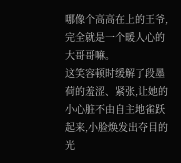哪像个高高在上的王爷,完全就是一个暖人心的大哥哥嘛。
这笑容顿时缓解了段墨荷的羞涩、紧张,让她的小心脏不由自主地雀跃起来,小脸焕发出夺目的光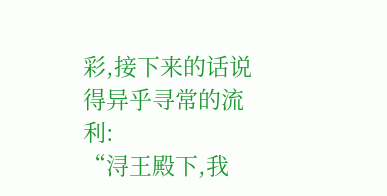彩,接下来的话说得异乎寻常的流利:
“浔王殿下,我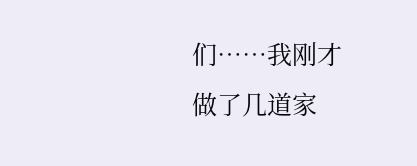们……我刚才做了几道家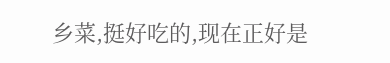乡菜,挺好吃的,现在正好是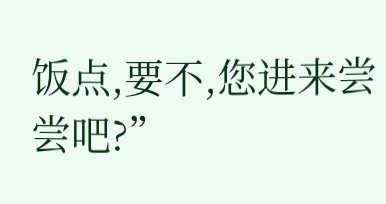饭点,要不,您进来尝尝吧?”